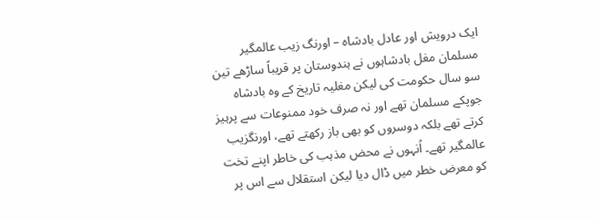ایک درویش اور عادل بادشاہ – اورنگ زیب عالمگیر
مسلمان مغل بادشاہوں نے ہندوستان پر قریباً ساڑھے تین سو سال حکومت کی لیکن مغلیہ تاریخ کے وہ بادشاہ جوپکے مسلمان تھے اور نہ صرف خود ممنوعات سے پرہیز کرتے تھے بلکہ دوسروں کو بھی باز رکھتے تھے، اورنگزیب عالمگیر تھے۔ اُنہوں نے محض مذہب کی خاطر اپنے تخت کو معرض خطر میں ڈال دیا لیکن استقلال سے اس پر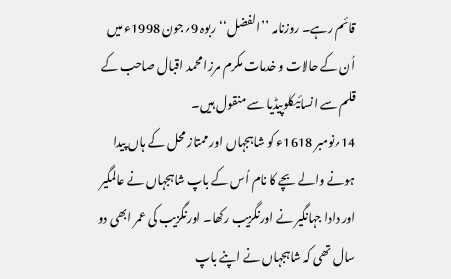قائم رہے۔ روزنامہ ’’الفضل‘‘ ربوہ 9؍جون 1998ء میں اُن کے حالات و خدمات مکرم مرزا محمد اقبال صاحب کے قلم سے انسائیکلوپیڈیا سے منقول ہیں۔
14؍نومبر 1618ء کو شاہجہاں اور ممتاز محل کے ہاں پیدا ہونے والے بچے کا نام اُس کے باپ شاہجہاں نے عالمگیر اور دادا جہانگیر نے اورنگزیب رکھا۔ اورنگزیب کی عمر ابھی دو سال تھی کہ شاہجہاں نے اپنے باپ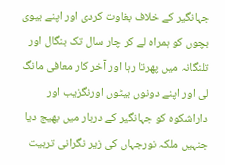جہانگیر کے خلاف بغاوت کردی اور اپنے بیوی بچوں کو ہمراہ لے کر چار سال تک بنگال اور تلنگانہ میں پھرتا رہا اور آخر کار معافی مانگ لی اور اپنے دونوں بیٹوں اورنگزیب اور داراشکوہ کو جہانگیر کے دربار میں بھیج دیا جنہیں ملکہ نورجہاں کی زیر نگرانی تربیت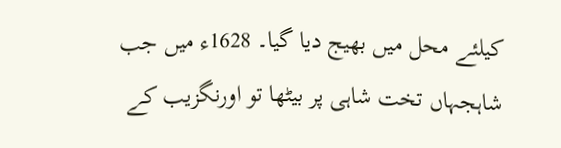کیلئے محل میں بھیج دیا گیا۔ 1628ء میں جب شاہجہاں تخت شاہی پر بیٹھا تو اورنگزیب کے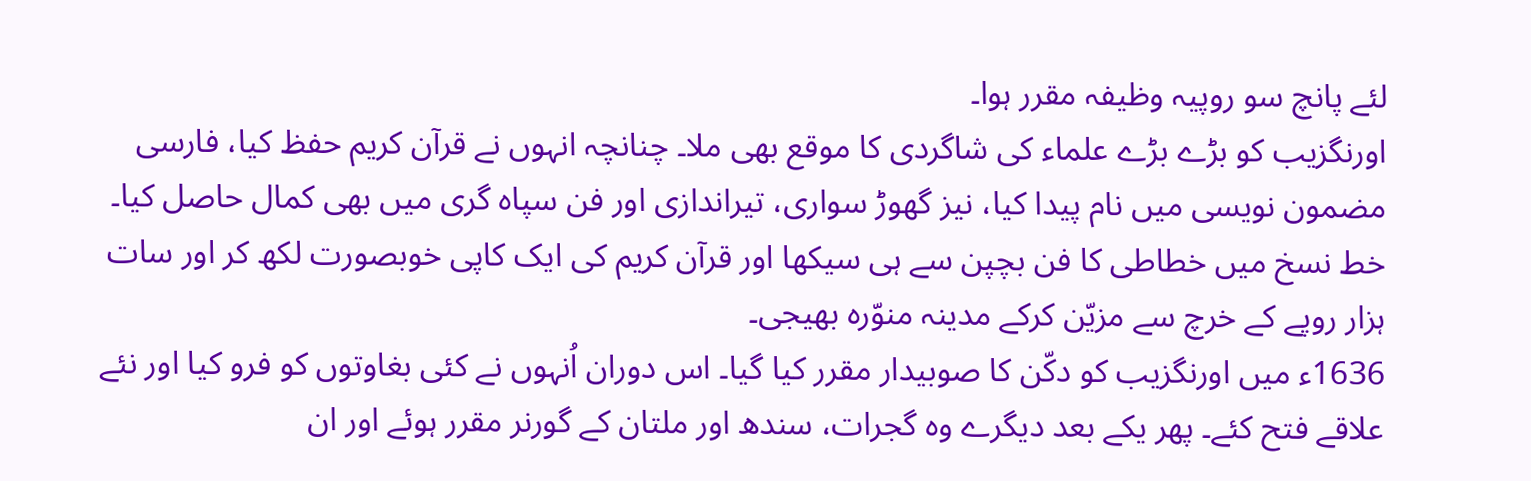لئے پانچ سو روپیہ وظیفہ مقرر ہوا۔
اورنگزیب کو بڑے بڑے علماء کی شاگردی کا موقع بھی ملا۔ چنانچہ انہوں نے قرآن کریم حفظ کیا، فارسی مضمون نویسی میں نام پیدا کیا، نیز گھوڑ سواری، تیراندازی اور فن سپاہ گری میں بھی کمال حاصل کیا۔ خط نسخ میں خطاطی کا فن بچپن سے ہی سیکھا اور قرآن کریم کی ایک کاپی خوبصورت لکھ کر اور سات ہزار روپے کے خرچ سے مزیّن کرکے مدینہ منوّرہ بھیجی۔
1636ء میں اورنگزیب کو دکّن کا صوبیدار مقرر کیا گیا۔ اس دوران اُنہوں نے کئی بغاوتوں کو فرو کیا اور نئے علاقے فتح کئے۔ پھر یکے بعد دیگرے وہ گجرات، سندھ اور ملتان کے گورنر مقرر ہوئے اور ان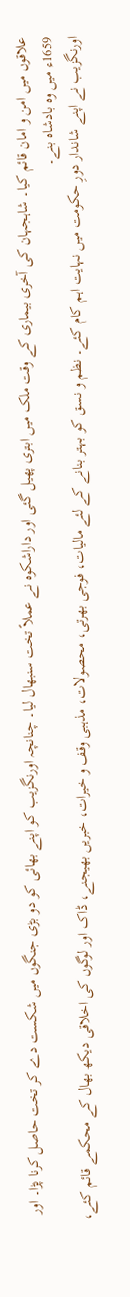علاقوں میں امن و امان قائم کیا۔ شاہجہان کی آخری بیماری کے وقت ملک میں ابتری پھیل گئی اور داراشکوہ نے عملاً تخت سنبھال لیا۔ چنانچہ اورنگزیب کو اپنے بھائی کو دو بڑی جنگوں میں شکست دے کر تخت حاصل کرنا پڑا۔ اور 1659ء میں وہ بادشاہ بنے۔
اورنگزیب نے اپنے شاندار دورِ حکومت میں نہایت اہم کام کئے۔ نظم و نسق کو بہتر بنانے کے لئے مالیات، فوجی بھرتی، محصولات، مذہبی وقف و خیرات، خبریں بھیجنے، ڈاک اور لوگوں کی اخلاقی دیکھ بھال کے محکمے قائم کئے،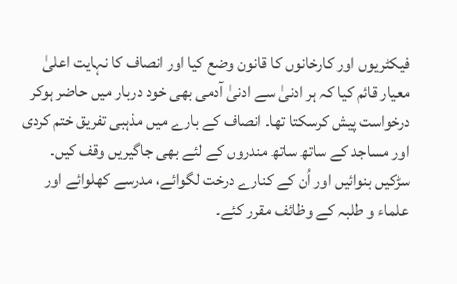فیکٹریوں اور کارخانوں کا قانون وضع کیا اور انصاف کا نہایت اعلیٰ معیار قائم کیا کہ ہر ادنیٰ سے ادنیٰ آدمی بھی خود دربار میں حاضر ہوکر درخواست پیش کرسکتا تھا۔ انصاف کے بارے میں مذہبی تفریق ختم کردی اور مساجد کے ساتھ ساتھ مندروں کے لئے بھی جاگیریں وقف کیں۔ سڑکیں بنوائیں اور اُن کے کنارے درخت لگوائے، مدرسے کھلوائے اور علماء و طلبہ کے وظائف مقرر کئے۔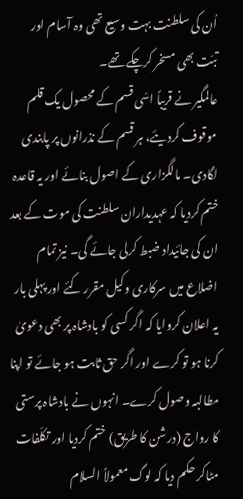اُن کی سلطنت بہت وسیع تھی وہ آسام اور تبّت بھی مسخر کرچکے تھے۔
عالمگیر نے قریباً اسّی قسم کے محصول یک قلم موقوف کردیئے، ہر قسم کے نذرانوں پر پابندی لگادی۔ مالگزاری کے اصول بنائے اور یہ قاعدہ ختم کردیا کہ عہدیداران سلطنت کی موت کے بعد ان کی جائیداد ضبط کرلی جائے گی۔ نیز تمام اضلاع میں سرکاری وکیل مقرر کئے اور پہلی بار یہ اعلان کروایا کہ اگر کسی کو بادشاہ پر بھی دعویٰ کرنا ہو تو کرے اور اگر حق ثابت ہو جائے تو اپنا مطالبہ وصول کرے۔ انہوں نے بادشاہ پرستی کا رواج (درشن کا طریق) ختم کردیا اور تکلّفات مٹاکر حکم دیا کہ لوگ معمولاً السلام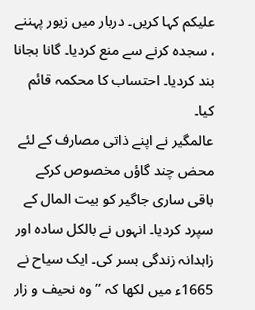علیکم کہا کریں۔ دربار میں زیور پہننے ، سجدہ کرنے سے منع کردیا۔ گانا بجانا بند کردیا۔ احتساب کا محکمہ قائم کیا۔
عالمگیر نے اپنے ذاتی مصارف کے لئے محض چند گاؤں مخصوص کرکے باقی ساری جاگیر کو بیت المال کے سپرد کردیا۔ انہوں نے بالکل سادہ اور زاہدانہ زندگی بسر کی۔ ایک سیاح نے 1665ء میں لکھا کہ ’’وہ نحیف و زار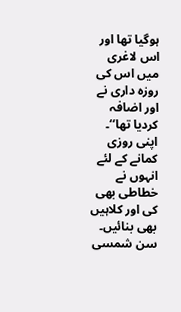ہوگیا تھا اور اس لاغری میں اس کی روزہ داری نے اور اضافہ کردیا تھا‘‘۔ اپنی روزی کمانے کے لئے انہوں نے خطاطی بھی کی اور کلاہیں بھی بنائیں۔ سن شمسی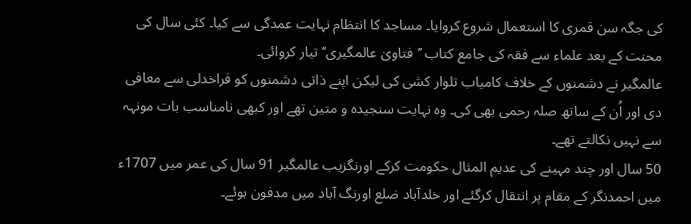کی جگہ سن قمری کا استعمال شروع کروایا۔ مساجد کا انتظام نہایت عمدگی سے کیا۔ کئی سال کی محنت کے بعد علماء سے فقہ کی جامع کتاب ’’فتاویٰ عالمگیری‘‘ تیار کروائی۔
عالمگیر نے دشمنوں کے خلاف کامیاب تلوار کشی کی لیکن اپنے ذاتی دشمنوں کو فراخدلی سے معافی دی اور اُن کے ساتھ صلہ رحمی بھی کی۔ وہ نہایت سنجیدہ و متین تھے اور کبھی نامناسب بات مونہہ سے نہیں نکالتے تھے۔
50 سال اور چند مہینے کی عدیم المثال حکومت کرکے اورنگزیب عالمگیر 91 سال کی عمر میں 1707ء میں احمدنگر کے مقام پر انتقال کرگئے اور خلدآباد ضلع اورنگ آباد میں مدفون ہوئے۔